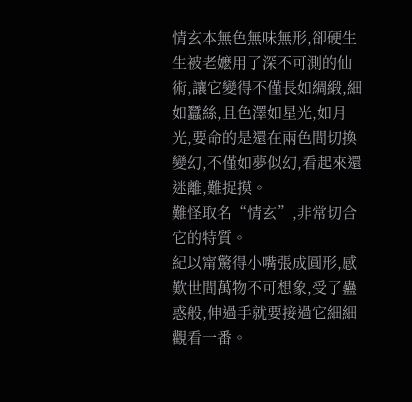情玄本無色無味無形,卻硬生生被老嬷用了深不可測的仙術,讓它變得不僅長如綢緞,細如蠶絲,且色澤如星光,如月光,要命的是還在兩色間切換變幻,不僅如夢似幻,看起來還迷離,難捉摸。
難怪取名“情玄”,非常切合它的特質。
紀以甯驚得小嘴張成圓形,感歎世間萬物不可想象,受了蠱惑般,伸過手就要接過它細細觀看一番。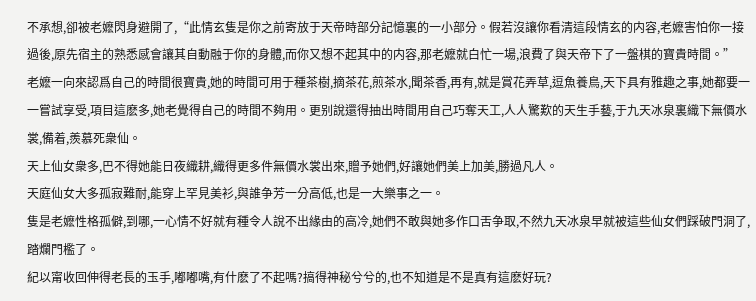不承想,卻被老嬷閃身避開了,“此情玄隻是你之前寄放于天帝時部分記憶裏的一小部分。假若沒讓你看清這段情玄的内容,老嬷害怕你一接過後,原先宿主的熟悉感會讓其自動融于你的身體,而你又想不起其中的内容,那老嬷就白忙一場,浪費了與天帝下了一盤棋的寶貴時間。”
老嬷一向來認爲自己的時間很寶貴,她的時間可用于種茶樹,摘茶花,煎茶水,聞茶香,再有,就是賞花弄草,逗魚養鳥,天下具有雅趣之事,她都要一一嘗試享受,項目這麽多,她老覺得自己的時間不夠用。更别說還得抽出時間用自己巧奪天工,人人驚歎的天生手藝,于九天冰泉裏織下無價水裳,備着,羨慕死衆仙。
天上仙女衆多,巴不得她能日夜織耕,織得更多件無價水裳出來,贈予她們,好讓她們美上加美,勝過凡人。
天庭仙女大多孤寂難耐,能穿上罕見美衫,與誰争芳一分高低,也是一大樂事之一。
隻是老嬷性格孤僻,到哪,一心情不好就有種令人說不出緣由的高冷,她們不敢與她多作口舌争取,不然九天冰泉早就被這些仙女們踩破門洞了,踏爛門檻了。
紀以甯收回伸得老長的玉手,嘟嘟嘴,有什麽了不起嗎?搞得神秘兮兮的,也不知道是不是真有這麽好玩?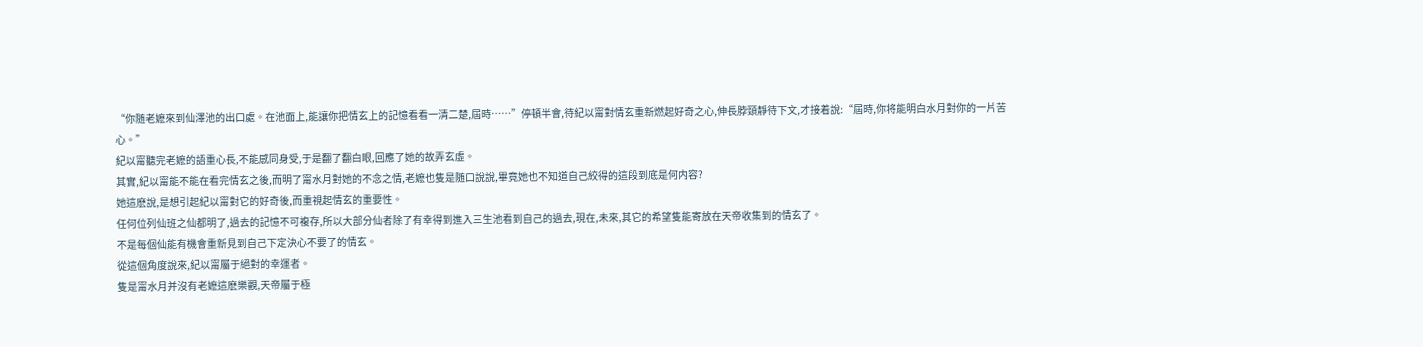“你随老嬷來到仙澤池的出口處。在池面上,能讓你把情玄上的記憶看看一清二楚,屆時……”停頓半會,待紀以甯對情玄重新燃起好奇之心,伸長脖頸靜待下文,才接着說:“屆時,你将能明白水月對你的一片苦心。”
紀以甯聽完老嬷的語重心長,不能感同身受,于是翻了翻白眼,回應了她的故弄玄虛。
其實,紀以甯能不能在看完情玄之後,而明了甯水月對她的不念之情,老嬷也隻是随口說說,畢竟她也不知道自己絞得的這段到底是何内容?
她這麽說,是想引起紀以甯對它的好奇後,而重視起情玄的重要性。
任何位列仙班之仙都明了,過去的記憶不可複存,所以大部分仙者除了有幸得到進入三生池看到自己的過去,現在,未來,其它的希望隻能寄放在天帝收集到的情玄了。
不是每個仙能有機會重新見到自己下定決心不要了的情玄。
從這個角度說來,紀以甯屬于絕對的幸運者。
隻是甯水月并沒有老嬷這麽樂觀,天帝屬于極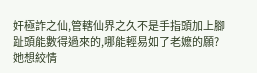奸極詐之仙,管轄仙界之久不是手指頭加上腳趾頭能數得過來的,哪能輕易如了老嬷的願?
她想絞情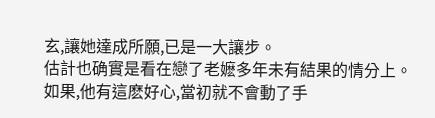玄,讓她達成所願,已是一大讓步。
估計也确實是看在戀了老嬷多年未有結果的情分上。
如果,他有這麽好心,當初就不會動了手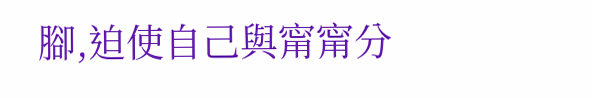腳,迫使自己與甯甯分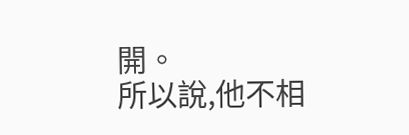開。
所以說,他不相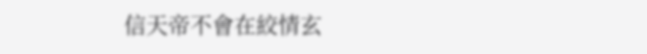信天帝不會在絞情玄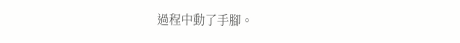過程中動了手腳。